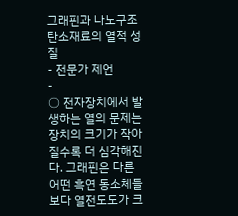그래핀과 나노구조 탄소재료의 열적 성질
- 전문가 제언
-
○ 전자장치에서 발생하는 열의 문제는 장치의 크기가 작아질수록 더 심각해진다. 그래핀은 다른 어떤 흑연 동소체들보다 열전도도가 크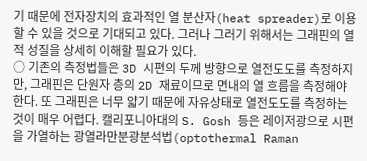기 때문에 전자장치의 효과적인 열 분산자(heat spreader)로 이용할 수 있을 것으로 기대되고 있다. 그러나 그러기 위해서는 그래핀의 열적 성질을 상세히 이해할 필요가 있다.
○ 기존의 측정법들은 3D 시편의 두께 방향으로 열전도도를 측정하지만, 그래핀은 단원자 층의 2D 재료이므로 면내의 열 흐름을 측정해야 한다. 또 그래핀은 너무 얇기 때문에 자유상태로 열전도도를 측정하는 것이 매우 어렵다. 캘리포니아대의 S. Gosh 등은 레이저광으로 시편을 가열하는 광열라만분광분석법(optothermal Raman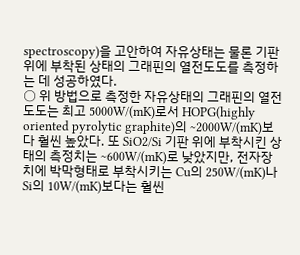spectroscopy)을 고안하여 자유상태는 물론 기판 위에 부착된 상태의 그래핀의 열전도도를 측정하는 데 성공하였다.
○ 위 방법으로 측정한 자유상태의 그래핀의 열전도도는 최고 5000W/(mK)로서 HOPG(highly oriented pyrolytic graphite)의 ~2000W/(mK)보다 훨씬 높았다. 또 SiO2/Si 기판 위에 부착시킨 상태의 측정치는 ~600W/(mK)로 낮았지만, 전자장치에 박막형태로 부착시키는 Cu의 250W/(mK)나 Si의 10W/(mK)보다는 훨씬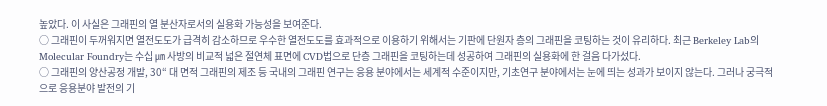높았다. 이 사실은 그래핀의 열 분산자로서의 실용화 가능성을 보여준다.
○ 그래핀이 두꺼워지면 열전도도가 급격히 감소하므로 우수한 열전도도를 효과적으로 이용하기 위해서는 기판에 단원자 층의 그래핀을 코팅하는 것이 유리하다. 최근 Berkeley Lab의 Molecular Foundry는 수십 ㎛ 사방의 비교적 넓은 절연체 표면에 CVD법으로 단층 그래핀을 코팅하는데 성공하여 그래핀의 실용화에 한 걸음 다가섰다.
○ 그래핀의 양산공정 개발, 30“ 대 면적 그래핀의 제조 등 국내의 그래핀 연구는 응용 분야에서는 세계적 수준이지만, 기초연구 분야에서는 눈에 띄는 성과가 보이지 않는다. 그러나 궁극적으로 응용분야 발전의 기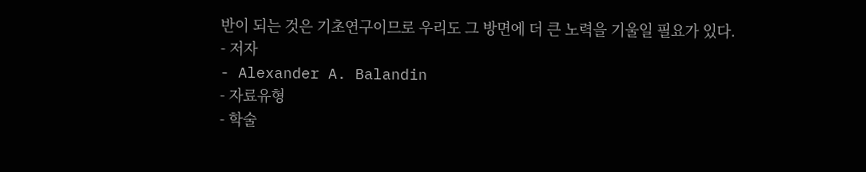반이 되는 것은 기초연구이므로 우리도 그 방면에 더 큰 노력을 기울일 필요가 있다.
- 저자
- Alexander A. Balandin
- 자료유형
- 학술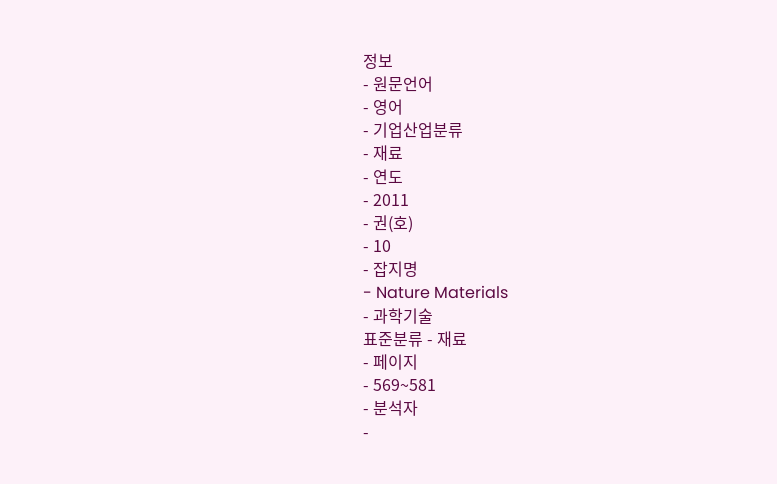정보
- 원문언어
- 영어
- 기업산업분류
- 재료
- 연도
- 2011
- 권(호)
- 10
- 잡지명
- Nature Materials
- 과학기술
표준분류 - 재료
- 페이지
- 569~581
- 분석자
-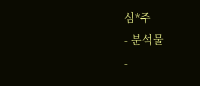심*주
- 분석물
-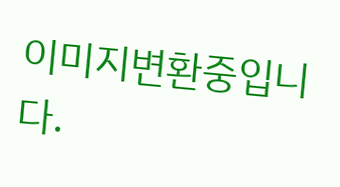이미지변환중입니다.